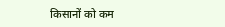किसानों को कम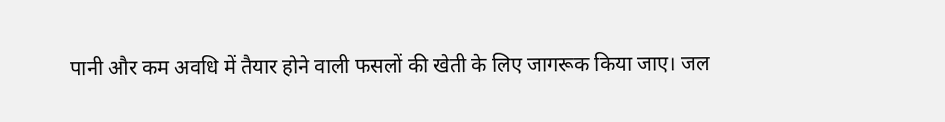पानी और कम अवधि में तैयार होने वाली फसलों की खेती के लिए जागरूक किया जाए। जल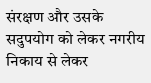संरक्षण और उसके सदुपयोग को लेकर नगरीय निकाय से लेकर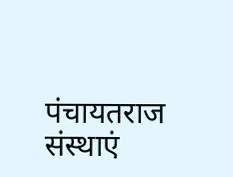पंचायतराज संस्थाएं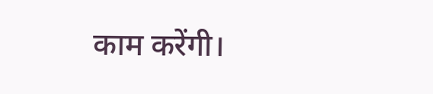काम करेंगी।